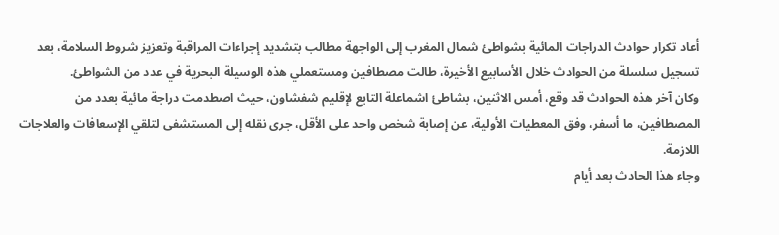أعاد تكرار حوادث الدراجات المائية بشواطئ شمال المغرب إلى الواجهة مطالب بتشديد إجراءات المراقبة وتعزيز شروط السلامة، بعد تسجيل سلسلة من الحوادث خلال الأسابيع الأخيرة، طالت مصطافين ومستعملي هذه الوسيلة البحرية في عدد من الشواطئ.
وكان آخر هذه الحوادث قد وقع، أمس الاثنين، بشاطئ اشماعلة التابع لإقليم شفشاون، حيث اصطدمت دراجة مائية بعدد من المصطافين، ما أسفر، وفق المعطيات الأولية، عن إصابة شخص واحد على الأقل، جرى نقله إلى المستشفى لتلقي الإسعافات والعلاجات اللازمة.
وجاء هذا الحادث بعد أيام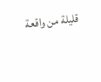قليلة من واقعة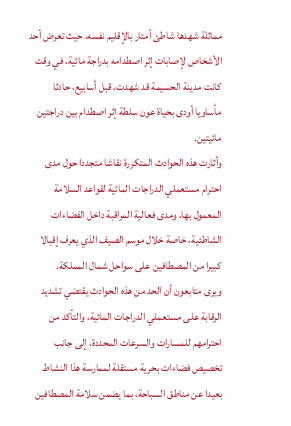مماثلة شهدها شاطئ أمتار بالإقليم نفسه، حيث تعرض أحد الأشخاص لإصابات إثر اصطدامه بدراجة مائية، في وقت كانت مدينة الحسيمة قد شهدت، قبل أسابيع، حادثا مأساويا أودى بحياة عون سلطة إثر اصطدام بين دراجتين مائيتين.
وأثارت هذه الحوادث المتكررة نقاشا متجددا حول مدى احترام مستعملي الدراجات المائية لقواعد السلامة المعمول بها، ومدى فعالية المراقبة داخل الفضاءات الشاطئية، خاصة خلال موسم الصيف الذي يعرف إقبالا كبيرا من المصطافين على سواحل شمال المملكة.
ويرى متابعون أن الحد من هذه الحوادث يقتضي تشديد الرقابة على مستعملي الدراجات المائية، والتأكد من احترامهم للمسارات والسرعات المحددة، إلى جانب تخصيص فضاءات بحرية مستقلة لممارسة هذا النشاط بعيدا عن مناطق السباحة، بما يضمن سلامة المصطافين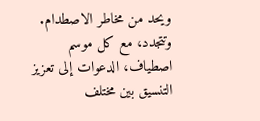ويحد من مخاطر الاصطدام.
وتتجدد، مع كل موسم اصطياف، الدعوات إلى تعزيز التنسيق بين مختلف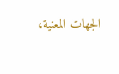الجهات المعنية،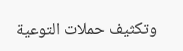وتكثيف حملات التوعية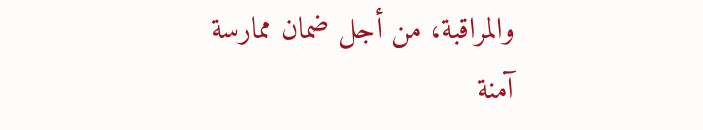والمراقبة، من أجل ضمان ممارسة آمنة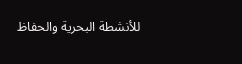للأنشطة البحرية والحفاظ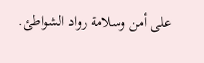على أمن وسلامة رواد الشواطئ.